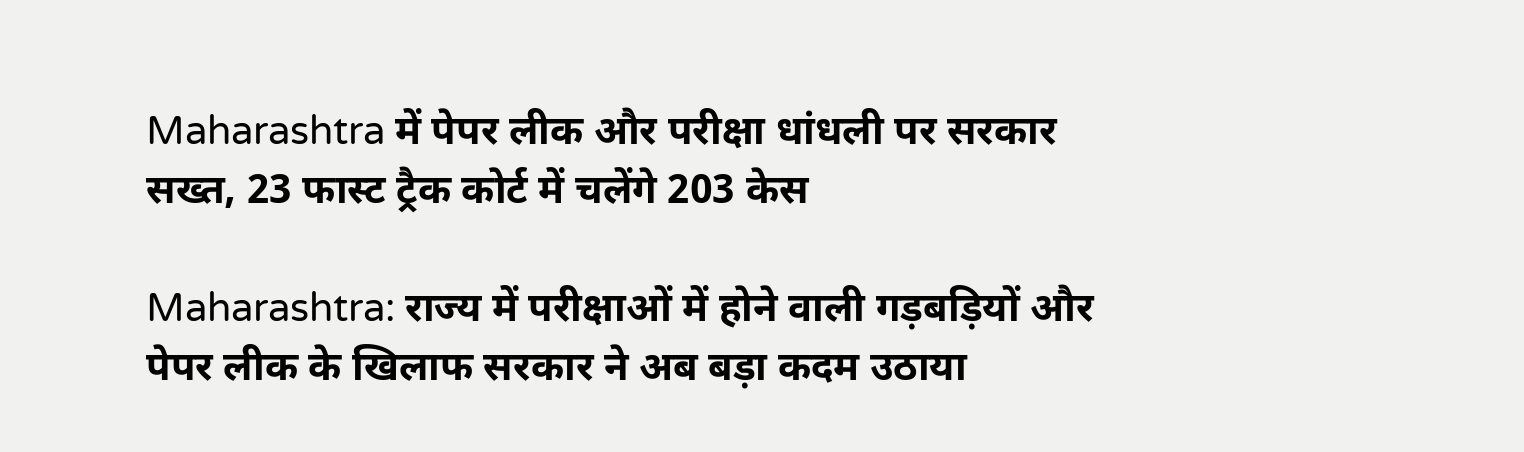Maharashtra में पेपर लीक और परीक्षा धांधली पर सरकार सख्त, 23 फास्ट ट्रैक कोर्ट में चलेंगे 203 केस

Maharashtra: राज्य में परीक्षाओं में होने वाली गड़बड़ियों और पेपर लीक के खिलाफ सरकार ने अब बड़ा कदम उठाया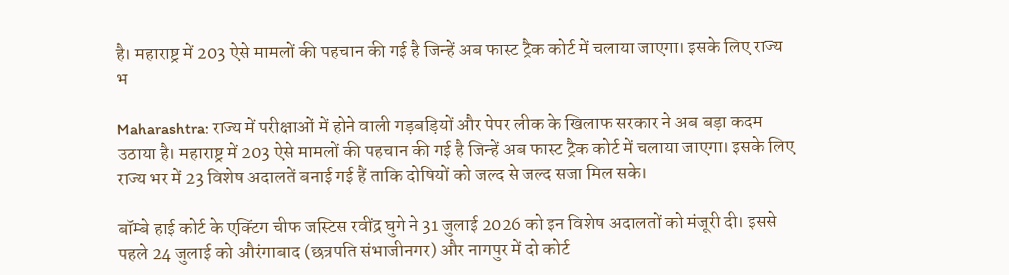है। महाराष्ट्र में 203 ऐसे मामलों की पहचान की गई है जिन्हें अब फास्ट ट्रैक कोर्ट में चलाया जाएगा। इसके लिए राज्य भ

Maharashtra: राज्य में परीक्षाओं में होने वाली गड़बड़ियों और पेपर लीक के खिलाफ सरकार ने अब बड़ा कदम उठाया है। महाराष्ट्र में 203 ऐसे मामलों की पहचान की गई है जिन्हें अब फास्ट ट्रैक कोर्ट में चलाया जाएगा। इसके लिए राज्य भर में 23 विशेष अदालतें बनाई गई हैं ताकि दोषियों को जल्द से जल्द सजा मिल सके।

बॉम्बे हाई कोर्ट के एक्टिंग चीफ जस्टिस रवींद्र घुगे ने 31 जुलाई 2026 को इन विशेष अदालतों को मंजूरी दी। इससे पहले 24 जुलाई को औरंगाबाद (छत्रपति संभाजीनगर) और नागपुर में दो कोर्ट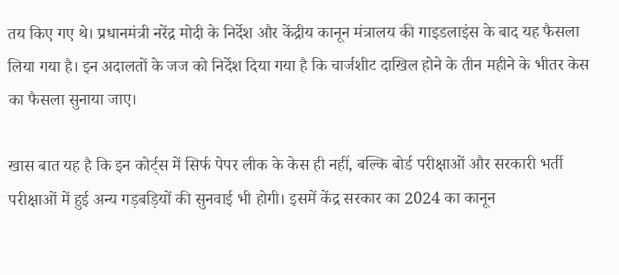तय किए गए थे। प्रधानमंत्री नरेंद्र मोदी के निर्देश और केंद्रीय कानून मंत्रालय की गाइडलाइंस के बाद यह फैसला लिया गया है। इन अदालतों के जज को निर्देश दिया गया है कि चार्जशीट दाखिल होने के तीन महीने के भीतर केस का फैसला सुनाया जाए।

खास बात यह है कि इन कोर्ट्स में सिर्फ पेपर लीक के केस ही नहीं, बल्कि बोर्ड परीक्षाओं और सरकारी भर्ती परीक्षाओं में हुई अन्य गड़बड़ियों की सुनवाई भी होगी। इसमें केंद्र सरकार का 2024 का कानून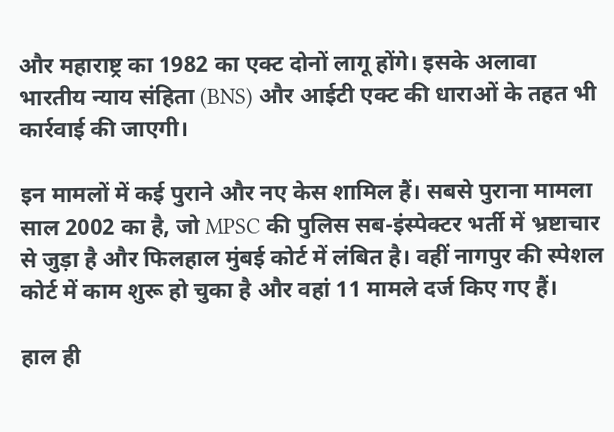और महाराष्ट्र का 1982 का एक्ट दोनों लागू होंगे। इसके अलावा भारतीय न्याय संहिता (BNS) और आईटी एक्ट की धाराओं के तहत भी कार्रवाई की जाएगी।

इन मामलों में कई पुराने और नए केस शामिल हैं। सबसे पुराना मामला साल 2002 का है, जो MPSC की पुलिस सब-इंस्पेक्टर भर्ती में भ्रष्टाचार से जुड़ा है और फिलहाल मुंबई कोर्ट में लंबित है। वहीं नागपुर की स्पेशल कोर्ट में काम शुरू हो चुका है और वहां 11 मामले दर्ज किए गए हैं।

हाल ही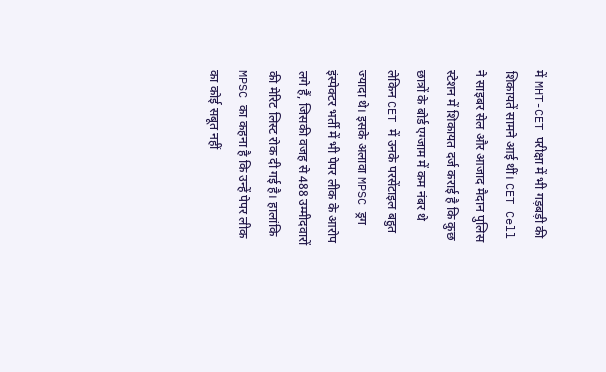में MHT-CET परीक्षा में भी गड़बड़ी की शिकायतें सामने आई थीं। CET Cell ने साइबर सेल और आजाद मैदान पुलिस स्टेशन में शिकायत दर्ज कराई है कि कुछ छात्रों के बोर्ड एग्जाम में कम नंबर थे लेकिन CET में उनके परसेंटाइल बहुत ज्यादा थे। इसके अलावा MPSC ड्रग इंस्पेक्टर भर्ती में भी पेपर लीक के आरोप लगे हैं, जिसकी वजह से 488 उम्मीदवारों की मेरिट लिस्ट रोक दी गई है। हालांकि MPSC का कहना है कि उन्हें पेपर लीक का कोई सबूत नहीं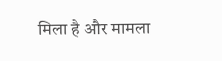मिला है और मामला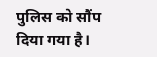पुलिस को सौंप दिया गया है।